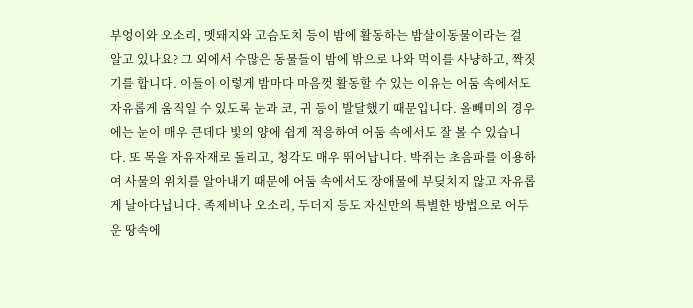부엉이와 오소리, 멧돼지와 고슴도치 등이 밤에 활동하는 밤살이동물이라는 걸 알고 있나요? 그 외에서 수많은 동물들이 밤에 밖으로 나와 먹이를 사냥하고, 짝짓기를 합니다. 이들이 이렇게 밤마다 마음껏 활동할 수 있는 이유는 어둠 속에서도 자유롭게 움직일 수 있도록 눈과 코, 귀 등이 발달했기 때문입니다. 올빼미의 경우에는 눈이 매우 큰데다 빛의 양에 쉽게 적응하여 어둠 속에서도 잘 볼 수 있습니다. 또 목을 자유자재로 돌리고, 청각도 매우 뛰어납니다. 박쥐는 초음파를 이용하여 사물의 위치를 알아내기 때문에 어둠 속에서도 장애물에 부딪치지 않고 자유롭게 날아다닙니다. 족제비나 오소리, 두더지 등도 자신만의 특별한 방법으로 어두운 땅속에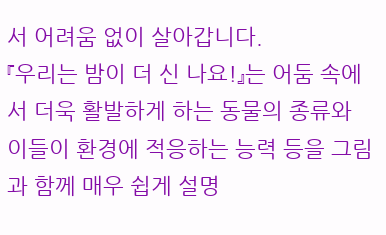서 어려움 없이 살아갑니다.
『우리는 밤이 더 신 나요!』는 어둠 속에서 더욱 활발하게 하는 동물의 종류와 이들이 환경에 적응하는 능력 등을 그림과 함께 매우 쉽게 설명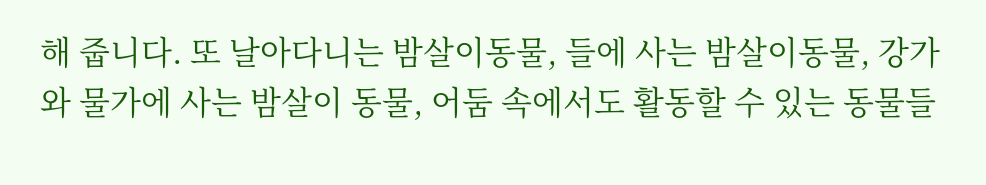해 줍니다. 또 날아다니는 밤살이동물, 들에 사는 밤살이동물, 강가와 물가에 사는 밤살이 동물, 어둠 속에서도 활동할 수 있는 동물들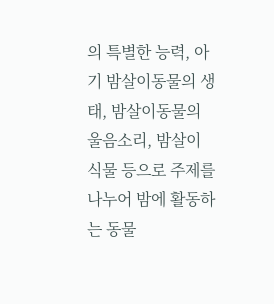의 특별한 능력, 아기 밤살이동물의 생태, 밤살이동물의 울음소리, 밤살이 식물 등으로 주제를 나누어 밤에 활동하는 동물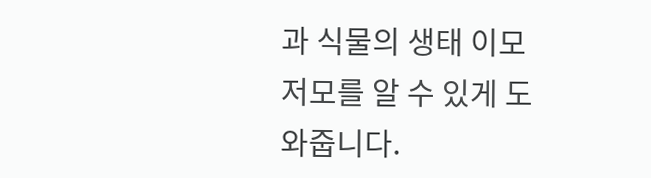과 식물의 생태 이모저모를 알 수 있게 도와줍니다.